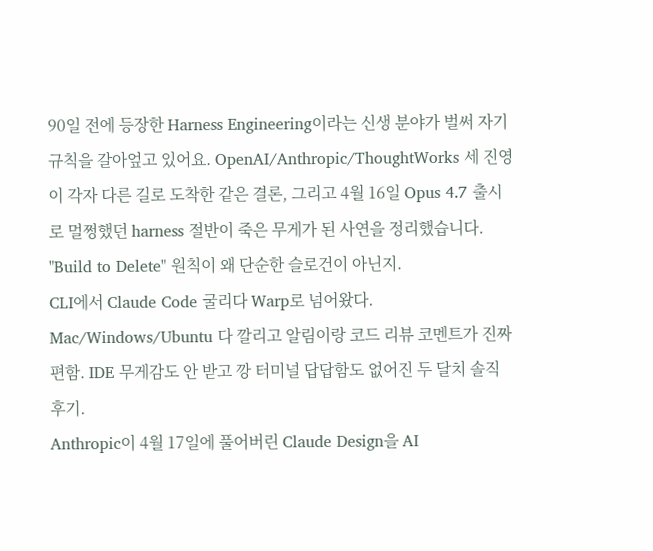90일 전에 등장한 Harness Engineering이라는 신생 분야가 벌써 자기 규칙을 갈아엎고 있어요. OpenAI/Anthropic/ThoughtWorks 세 진영이 각자 다른 길로 도착한 같은 결론, 그리고 4월 16일 Opus 4.7 출시로 멀쩡했던 harness 절반이 죽은 무게가 된 사연을 정리했습니다. "Build to Delete" 원칙이 왜 단순한 슬로건이 아닌지.
CLI에서 Claude Code 굴리다 Warp로 넘어왔다. Mac/Windows/Ubuntu 다 깔리고 알림이랑 코드 리뷰 코멘트가 진짜 편함. IDE 무게감도 안 받고 깡 터미널 답답함도 없어진 두 달치 솔직 후기.
Anthropic이 4월 17일에 풀어버린 Claude Design을 AI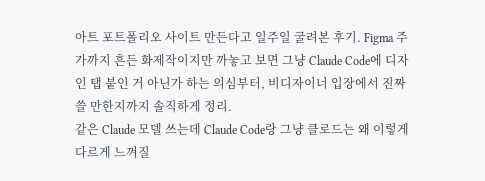아트 포트폴리오 사이트 만든다고 일주일 굴려본 후기. Figma 주가까지 흔든 화제작이지만 까놓고 보면 그냥 Claude Code에 디자인 탭 붙인 거 아닌가 하는 의심부터, 비디자이너 입장에서 진짜 쓸 만한지까지 솔직하게 정리.
같은 Claude 모델 쓰는데 Claude Code랑 그냥 클로드는 왜 이렇게 다르게 느껴질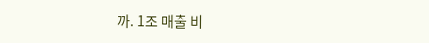까. 1조 매출 비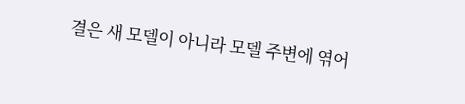결은 새 모델이 아니라 모델 주변에 엮어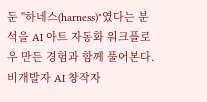둔 "하네스(harness)"였다는 분석을 AI 아트 자동화 워크플로우 만든 경험과 함께 풀어본다. 비개발자 AI 창작자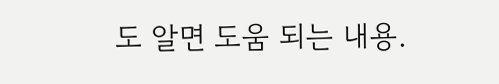도 알면 도움 되는 내용.